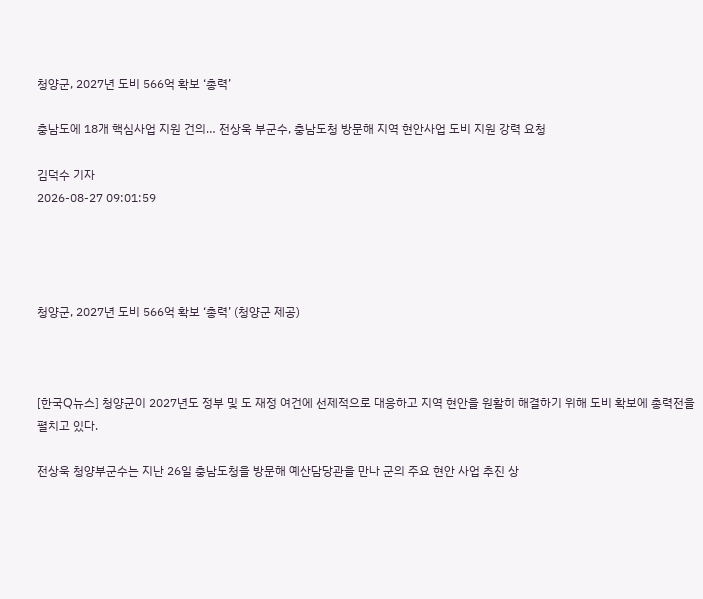청양군, 2027년 도비 566억 확보 ‘총력’

충남도에 18개 핵심사업 지원 건의… 전상욱 부군수, 충남도청 방문해 지역 현안사업 도비 지원 강력 요청

김덕수 기자
2026-08-27 09:01:59




청양군, 2027년 도비 566억 확보 ‘총력’ (청양군 제공)



[한국Q뉴스] 청양군이 2027년도 정부 및 도 재정 여건에 선제적으로 대응하고 지역 현안을 원활히 해결하기 위해 도비 확보에 총력전을 펼치고 있다.

전상욱 청양부군수는 지난 26일 충남도청을 방문해 예산담당관을 만나 군의 주요 현안 사업 추진 상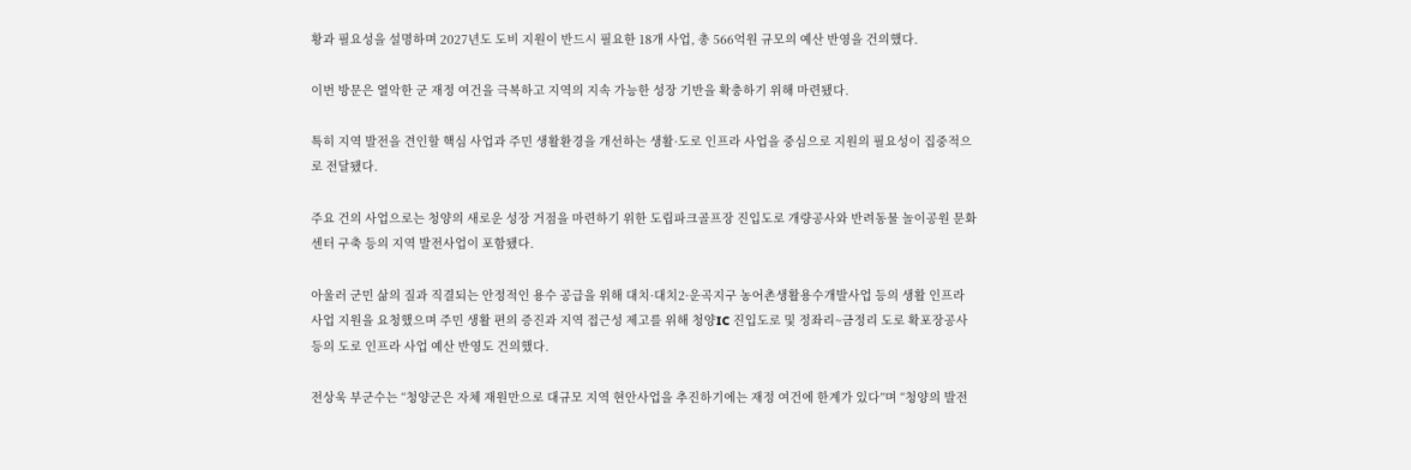황과 필요성을 설명하며 2027년도 도비 지원이 반드시 필요한 18개 사업, 총 566억원 규모의 예산 반영을 건의했다.

이번 방문은 열악한 군 재정 여건을 극복하고 지역의 지속 가능한 성장 기반을 확충하기 위해 마련됐다.

특히 지역 발전을 견인할 핵심 사업과 주민 생활환경을 개선하는 생활·도로 인프라 사업을 중심으로 지원의 필요성이 집중적으로 전달됐다.

주요 건의 사업으로는 청양의 새로운 성장 거점을 마련하기 위한 도립파크골프장 진입도로 개량공사와 반려동물 놀이공원 문화센터 구축 등의 지역 발전사업이 포함됐다.

아울러 군민 삶의 질과 직결되는 안정적인 용수 공급을 위해 대치·대치2·운곡지구 농어촌생활용수개발사업 등의 생활 인프라 사업 지원을 요청했으며 주민 생활 편의 증진과 지역 접근성 제고를 위해 청양IC 진입도로 및 정좌리~금정리 도로 확포장공사 등의 도로 인프라 사업 예산 반영도 건의했다.

전상욱 부군수는 “청양군은 자체 재원만으로 대규모 지역 현안사업을 추진하기에는 재정 여건에 한계가 있다”며 “청양의 발전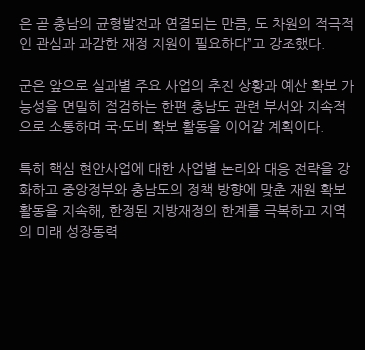은 곧 충남의 균형발전과 연결되는 만큼, 도 차원의 적극적인 관심과 과감한 재정 지원이 필요하다”고 강조했다.

군은 앞으로 실과별 주요 사업의 추진 상황과 예산 확보 가능성을 면밀히 점검하는 한편 충남도 관련 부서와 지속적으로 소통하며 국·도비 확보 활동을 이어갈 계획이다.

특히 핵심 현안사업에 대한 사업별 논리와 대응 전략을 강화하고 중앙정부와 충남도의 정책 방향에 맞춘 재원 확보 활동을 지속해, 한정된 지방재정의 한계를 극복하고 지역의 미래 성장동력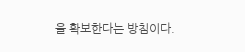을 확보한다는 방침이다.